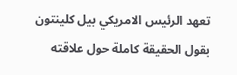تعهد الرئيس الامريكي بيل كلينتون بقول الحقيقة كاملة حول علاقته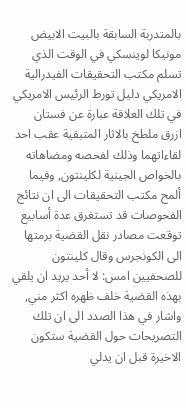بالمتدربة السابقة بالبيت الابيض مونيكا لوينسكي في الوقت الذي تسلم مكتب التحقيقات الفيدرالية الامريكي دليل تورط الرئيس الامريكي في تلك العلاقة عبارة عن فستان ازرق ملطخ بالاثار المتبقية عقب احد لقاءاتهما وذلك لفحصه ومضاهاته بالخواص الجينية لكلينتون, وفيما ألمح مكتب التحقيقات الى ان نتائج الفحوصات قد تستغرق عدة أسابيع توقعت مصادر نقل القضية برمتها الى الكونجرس وقال كلينتون للصحفيين امس: لا أحد يريد ان يلقي بهذه القضية خلف ظهره اكثر مني, واشار في هذا الصدد الى ان تلك التصريحات حول القضية ستكون الاخيرة قبل ان يدلي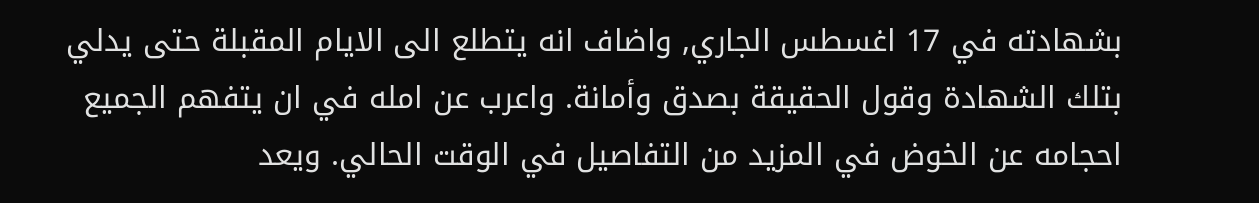بشهادته في 17 اغسطس الجاري, واضاف انه يتطلع الى الايام المقبلة حتى يدلي بتلك الشهادة وقول الحقيقة بصدق وأمانة. واعرب عن امله في ان يتفهم الجميع احجامه عن الخوض في المزيد من التفاصيل في الوقت الحالي. ويعد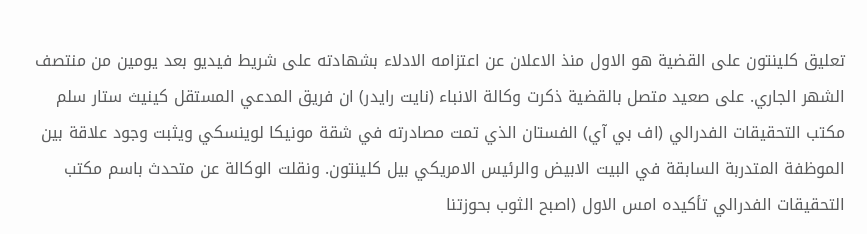تعليق كلينتون على القضية هو الاول منذ الاعلان عن اعتزامه الادلاء بشهادته على شريط فيديو بعد يومين من منتصف الشهر الجاري. على صعيد متصل بالقضية ذكرت وكالة الانباء (نايت رايدر) ان فريق المدعي المستقل كينيث ستار سلم مكتب التحقيقات الفدرالي (اف بي آي) الفستان الذي تمت مصادرته في شقة مونيكا لوينسكي ويثبت وجود علاقة بين الموظفة المتدربة السابقة في البيت الابيض والرئيس الامريكي بيل كلينتون. ونقلت الوكالة عن متحدث باسم مكتب التحقيقات الفدرالي تأكيده امس الاول (اصبح الثوب بحوزتنا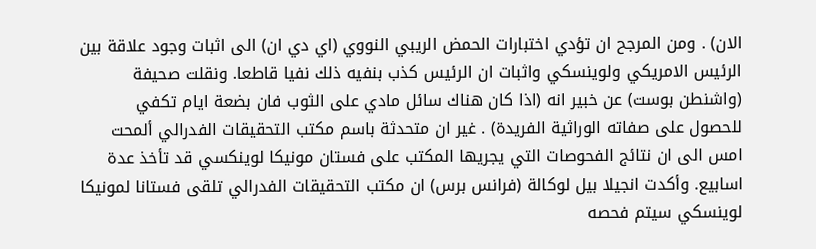الان) . ومن المرجح ان تؤدي اختبارات الحمض الريبي النووي (اي دي ان) الى اثبات وجود علاقة بين الرئيس الامريكي ولوينسكي واثبات ان الرئيس كذب بنفيه ذلك نفيا قاطعا. ونقلت صحيفة (واشنطن بوست) عن خبير انه (اذا كان هناك سائل مادي على الثوب فان بضعة ايام تكفي للحصول على صفاته الوراثية الفريدة) . غير ان متحدثة باسم مكتب التحقيقات الفدرالي ألمحت امس الى ان نتائج الفحوصات التي يجريها المكتب على فستان مونيكا لوينكسي قد تأخذ عدة اسابيع. وأكدت انجيلا بيل لوكالة (فرانس برس) ان مكتب التحقيقات الفدرالي تلقى فستانا لمونيكا لوينسكي سيتم فحصه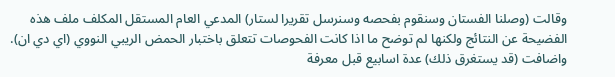وقالت (وصلنا الفستان وسنقوم بفحصه وسنرسل تقريرا لستار) المدعي العام المستقل المكلف ملف هذه الفضيحة عن النتائج ولكنها لم توضح ما اذا كانت الفحوصات تتعلق باختبار الحمض الريبي النووي (اي دي ان). واضافت (قد يستغرق ذلك) عدة اسابيع قبل معرفة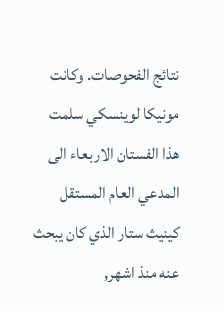نتائج الفحوصات. وكانت مونيكا لوينسكي سلمت هذا الفستان الاربعاء الى المدعي العام المستقل كينيث ستار الذي كان يبحث عنه منذ اشهر,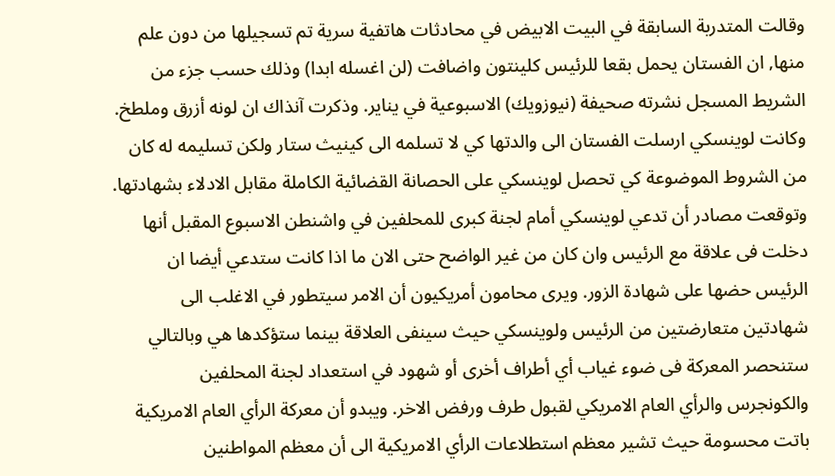وقالت المتدربة السابقة في البيت الابيض في محادثات هاتفية سرية تم تسجيلها من دون علم منها, ان الفستان يحمل بقعا للرئيس كلينتون واضافت (لن اغسله ابدا) وذلك حسب جزء من الشريط المسجل نشرته صحيفة (نيوزويك) الاسبوعية في يناير. وذكرت آنذاك ان لونه أزرق وملطخ. وكانت لوينسكي ارسلت الفستان الى والدتها كي لا تسلمه الى كينيث ستار ولكن تسليمه له كان من الشروط الموضوعة كي تحصل لوينسكي على الحصانة القضائية الكاملة مقابل الادلاء بشهادتها. وتوقعت مصادر أن تدعي لوينسكي أمام لجنة كبرى للمحلفين في واشنطن الاسبوع المقبل أنها دخلت فى علاقة مع الرئيس وان كان من غير الواضح حتى الان ما اذا كانت ستدعي أيضا ان الرئيس حضها على شهادة الزور. ويرى محامون أمريكيون أن الامر سيتطور في الاغلب الى شهادتين متعارضتين من الرئيس ولوينسكي حيث سينفى العلاقة بينما ستؤكدها هي وبالتالي ستنحصر المعركة فى ضوء غياب أي أطراف أخرى أو شهود في استعداد لجنة المحلفين والكونجرس والرأي العام الامريكي لقبول طرف ورفض الاخر. ويبدو أن معركة الرأي العام الامريكية باتت محسومة حيث تشير معظم استطلاعات الرأي الامريكية الى أن معظم المواطنين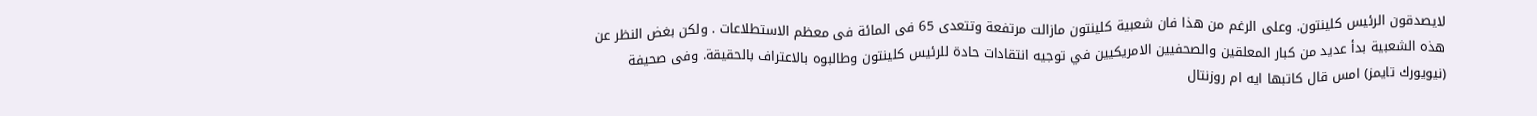لايصدقون الرئيس كلينتون. وعلى الرغم من هذا فان شعبية كلينتون مازالت مرتفعة وتتعدى 65 فى المائة فى معظم الاستطلاعات . ولكن بغض النظر عن هذه الشعبية بدأ عديد من كبار المعلقين والصحفيين الامريكيين في توجيه انتقادات حادة للرئيس كلينتون وطالبوه بالاعتراف بالحقيقة. وفى صحيفة (نيويورك تايمز) امس قال كاتبها ايه ام روزنتال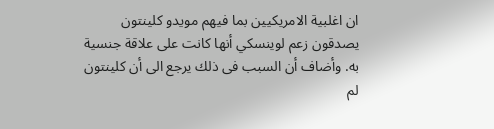ان اغلبية الامريكيين بما فيهم مويدو كلينتون يصدقون زعم لوينسكي أنها كانت على علاقة جنسية به. وأضاف أن السبب فى ذلك يرجع الى أن كلينتون لم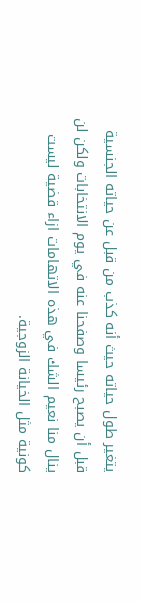يتغير طول حياته حيث أنه كذب من قبل عن حياته الجنسية قبل أن يصبح رئيسا وصفحنا عنه في يوم الانتخابات ولكن لن ينال منا نعيم الشك في هذه الاتهامات ازاء قضية ليست كونية مثل الخيانة الزوجية.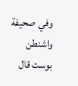وفي صحيفة واشنطن بوست قال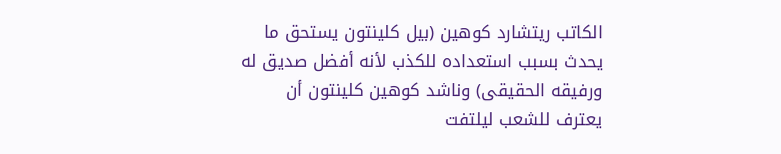الكاتب ريتشارد كوهين (بيل كلينتون يستحق ما يحدث بسبب استعداده للكذب لأنه أفضل صديق له ورفيقه الحقيقى) وناشد كوهين كلينتون أن يعترف للشعب ليلتفت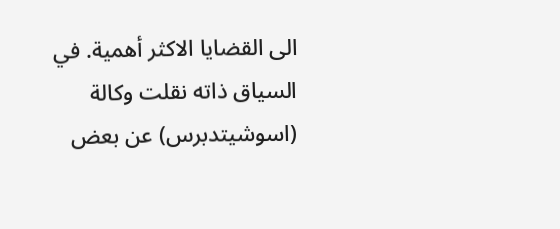الى القضايا الاكثر أهمية. في السياق ذاته نقلت وكالة (اسوشيتدبرس) عن بعض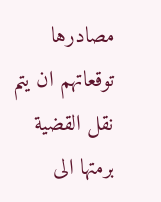مصادرها توقعاتهم ان يتم نقل القضية برمتها الى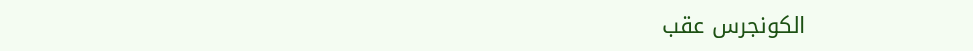الكونجرس عقب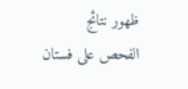ظهور نتائج الفحص على فستان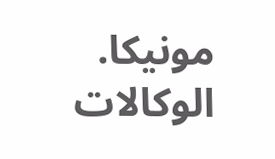مونيكا. الوكالات